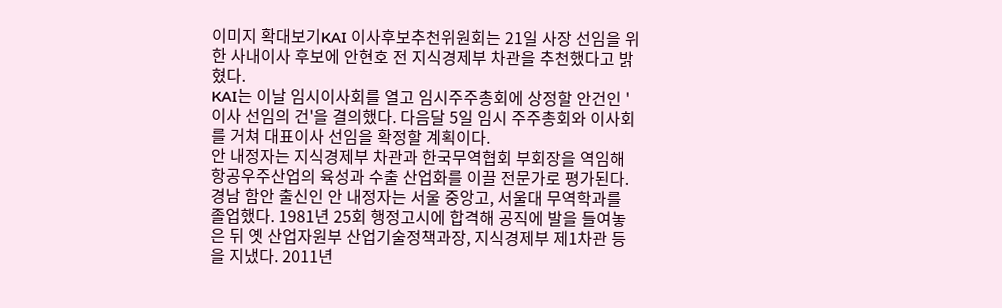이미지 확대보기KAI 이사후보추천위원회는 21일 사장 선임을 위한 사내이사 후보에 안현호 전 지식경제부 차관을 추천했다고 밝혔다.
KAI는 이날 임시이사회를 열고 임시주주총회에 상정할 안건인 '이사 선임의 건'을 결의했다. 다음달 5일 임시 주주총회와 이사회를 거쳐 대표이사 선임을 확정할 계획이다.
안 내정자는 지식경제부 차관과 한국무역협회 부회장을 역임해 항공우주산업의 육성과 수출 산업화를 이끌 전문가로 평가된다. 경남 함안 출신인 안 내정자는 서울 중앙고, 서울대 무역학과를 졸업했다. 1981년 25회 행정고시에 합격해 공직에 발을 들여놓은 뒤 옛 산업자원부 산업기술정책과장, 지식경제부 제1차관 등을 지냈다. 2011년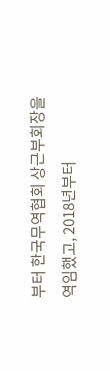부터 한국무역협회 상근부회장을 역임했고, 2018년부터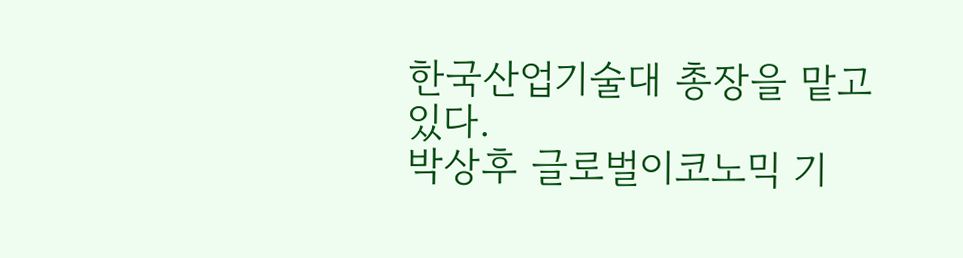한국산업기술대 총장을 맡고 있다.
박상후 글로벌이코노믹 기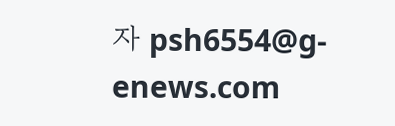자 psh6554@g-enews.com